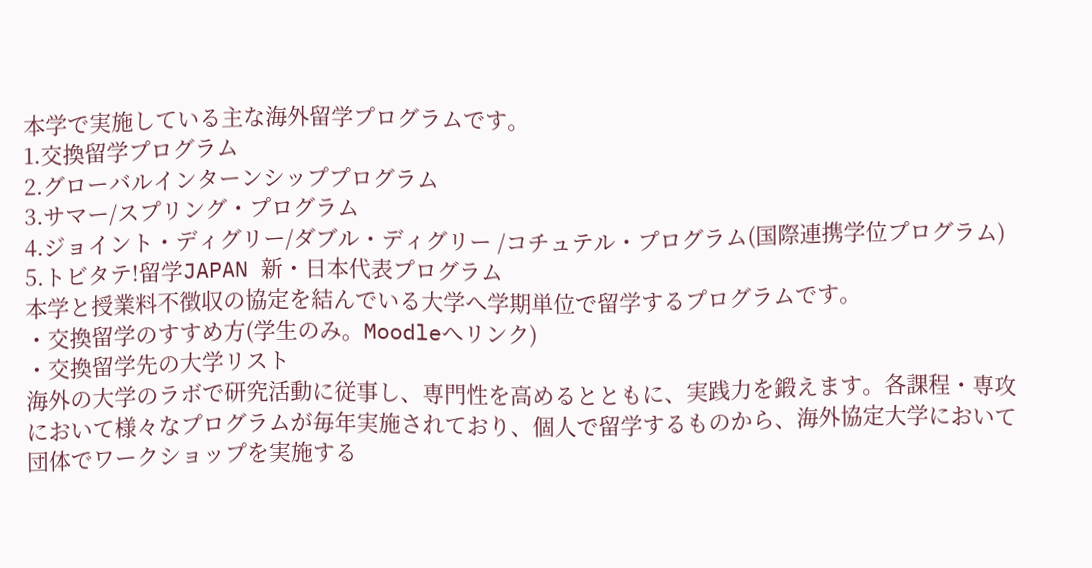本学で実施している主な海外留学プログラムです。
1.交換留学プログラム
2.グローバルインターンシッププログラム
3.サマー/スプリング・プログラム
4.ジョイント・ディグリー/ダブル・ディグリー /コチュテル・プログラム(国際連携学位プログラム)
5.トビタテ!留学JAPAN 新・日本代表プログラム
本学と授業料不徴収の協定を結んでいる大学へ学期単位で留学するプログラムです。
・交換留学のすすめ方(学生のみ。Moodleへリンク)
・交換留学先の大学リスト
海外の大学のラボで研究活動に従事し、専門性を高めるとともに、実践力を鍛えます。各課程・専攻において様々なプログラムが毎年実施されており、個人で留学するものから、海外協定大学において団体でワークショップを実施する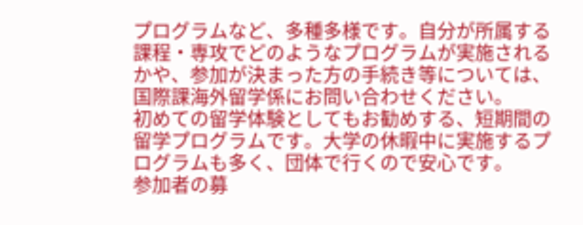プログラムなど、多種多様です。自分が所属する課程・専攻でどのようなプログラムが実施されるかや、参加が決まった方の手続き等については、国際課海外留学係にお問い合わせください。
初めての留学体験としてもお勧めする、短期間の留学プログラムです。大学の休暇中に実施するプログラムも多く、団体で行くので安心です。
参加者の募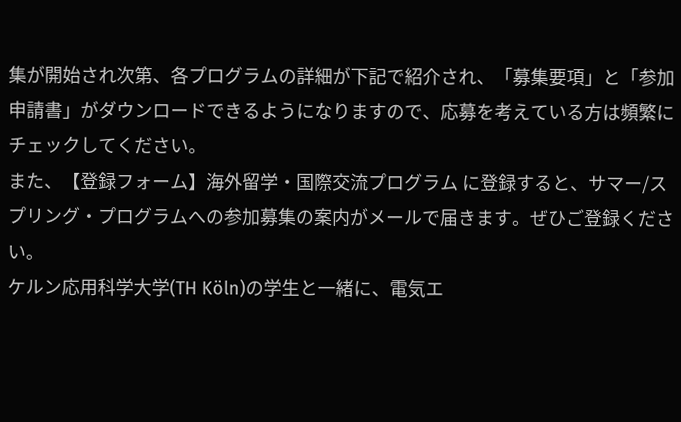集が開始され次第、各プログラムの詳細が下記で紹介され、「募集要項」と「参加申請書」がダウンロードできるようになりますので、応募を考えている方は頻繁にチェックしてください。
また、【登録フォーム】海外留学・国際交流プログラム に登録すると、サマー/スプリング・プログラムへの参加募集の案内がメールで届きます。ぜひご登録ください。
ケルン応用科学大学(TH Köln)の学生と一緒に、電気エ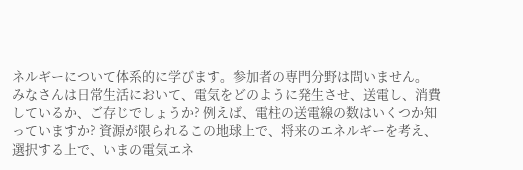ネルギーについて体系的に学びます。参加者の専門分野は問いません。 みなさんは日常生活において、電気をどのように発生させ、送電し、消費しているか、ご存じでしょうか? 例えば、電柱の送電線の数はいくつか知っていますか? 資源が限られるこの地球上で、将来のエネルギーを考え、選択する上で、いまの電気エネ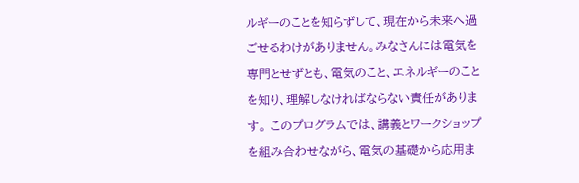ルギーのことを知らずして、現在から未来へ過ごせるわけがありません。みなさんには電気を専門とせずとも、電気のこと、エネルギーのことを知り、理解しなければならない責任があります。 このプログラムでは、講義とワークショップを組み合わせながら、電気の基礎から応用ま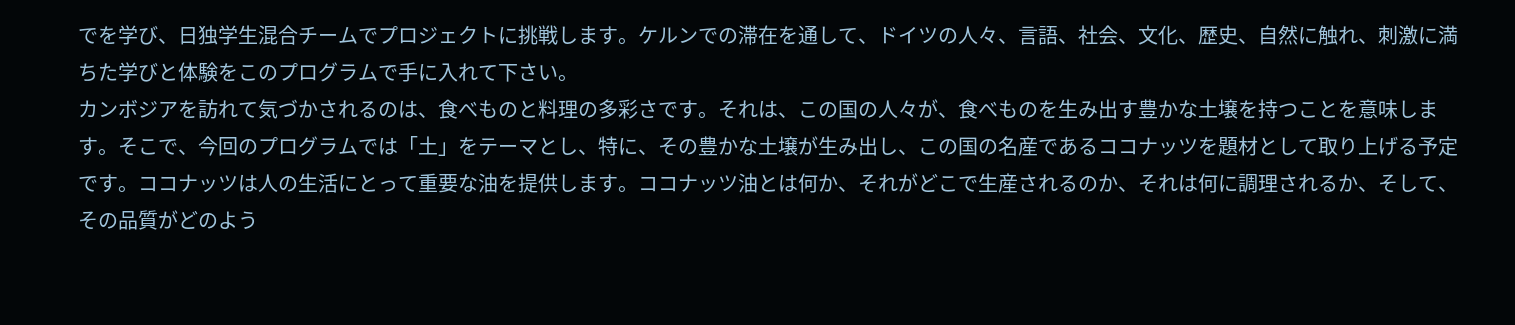でを学び、日独学生混合チームでプロジェクトに挑戦します。ケルンでの滞在を通して、ドイツの人々、言語、社会、文化、歴史、自然に触れ、刺激に満ちた学びと体験をこのプログラムで手に入れて下さい。
カンボジアを訪れて気づかされるのは、食べものと料理の多彩さです。それは、この国の人々が、食べものを生み出す豊かな土壌を持つことを意味します。そこで、今回のプログラムでは「土」をテーマとし、特に、その豊かな土壌が生み出し、この国の名産であるココナッツを題材として取り上げる予定です。ココナッツは人の生活にとって重要な油を提供します。ココナッツ油とは何か、それがどこで生産されるのか、それは何に調理されるか、そして、その品質がどのよう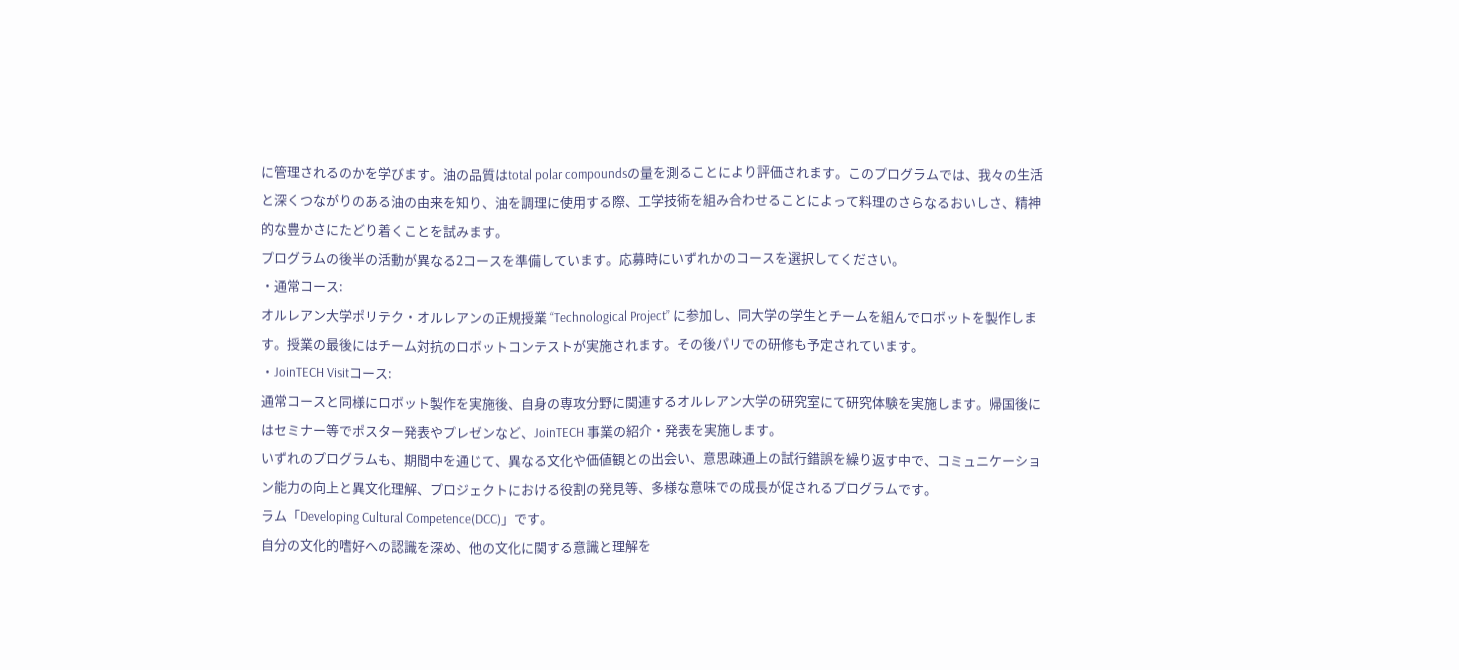に管理されるのかを学びます。油の品質はtotal polar compoundsの量を測ることにより評価されます。このプログラムでは、我々の生活と深くつながりのある油の由来を知り、油を調理に使用する際、工学技術を組み合わせることによって料理のさらなるおいしさ、精神的な豊かさにたどり着くことを試みます。
プログラムの後半の活動が異なる2コースを準備しています。応募時にいずれかのコースを選択してください。
・通常コース:
オルレアン大学ポリテク・オルレアンの正規授業 “Technological Project” に参加し、同大学の学生とチームを組んでロボットを製作します。授業の最後にはチーム対抗のロボットコンテストが実施されます。その後パリでの研修も予定されています。
・JoinTECH Visitコース:
通常コースと同様にロボット製作を実施後、自身の専攻分野に関連するオルレアン大学の研究室にて研究体験を実施します。帰国後にはセミナー等でポスター発表やプレゼンなど、JoinTECH 事業の紹介・発表を実施します。
いずれのプログラムも、期間中を通じて、異なる文化や価値観との出会い、意思疎通上の試行錯誤を繰り返す中で、コミュニケーション能力の向上と異文化理解、プロジェクトにおける役割の発見等、多様な意味での成長が促されるプログラムです。
ラム「Developing Cultural Competence(DCC)」です。
自分の文化的嗜好への認識を深め、他の文化に関する意識と理解を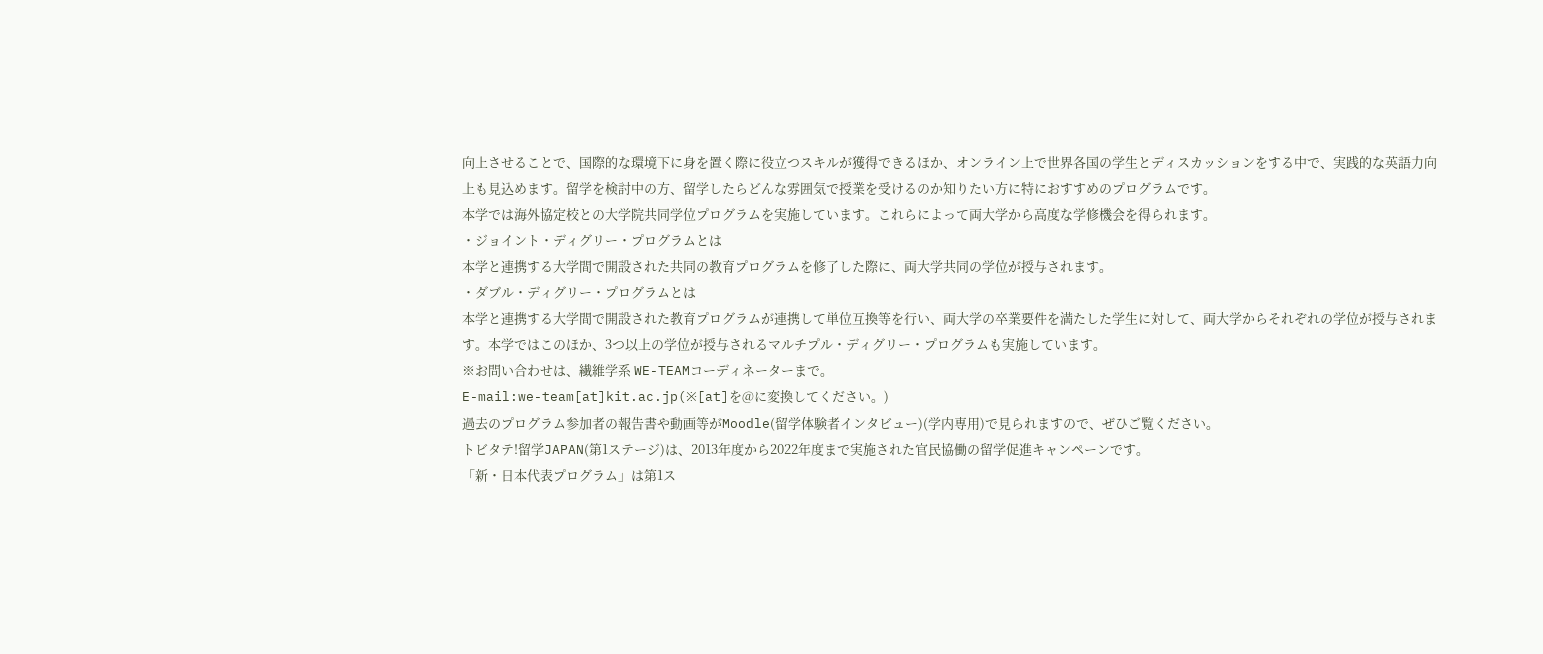向上させることで、国際的な環境下に身を置く際に役立つスキルが獲得できるほか、オンライン上で世界各国の学生とディスカッションをする中で、実践的な英語力向上も見込めます。留学を検討中の方、留学したらどんな雰囲気で授業を受けるのか知りたい方に特におすすめのプログラムです。
本学では海外協定校との大学院共同学位プログラムを実施しています。これらによって両大学から高度な学修機会を得られます。
・ジョイント・ディグリー・プログラムとは
本学と連携する大学間で開設された共同の教育プログラムを修了した際に、両大学共同の学位が授与されます。
・ダブル・ディグリー・プログラムとは
本学と連携する大学間で開設された教育プログラムが連携して単位互換等を行い、両大学の卒業要件を満たした学生に対して、両大学からそれぞれの学位が授与されます。本学ではこのほか、3つ以上の学位が授与されるマルチプル・ディグリー・プログラムも実施しています。
※お問い合わせは、繊維学系 WE-TEAMコーディネーターまで。
E-mail:we-team[at]kit.ac.jp(※[at]を@に変換してください。)
過去のプログラム参加者の報告書や動画等がMoodle(留学体験者インタビュー)(学内専用)で見られますので、ぜひご覧ください。
トビタテ!留学JAPAN(第1ステージ)は、2013年度から2022年度まで実施された官民協働の留学促進キャンペーンです。
「新・日本代表プログラム」は第1ス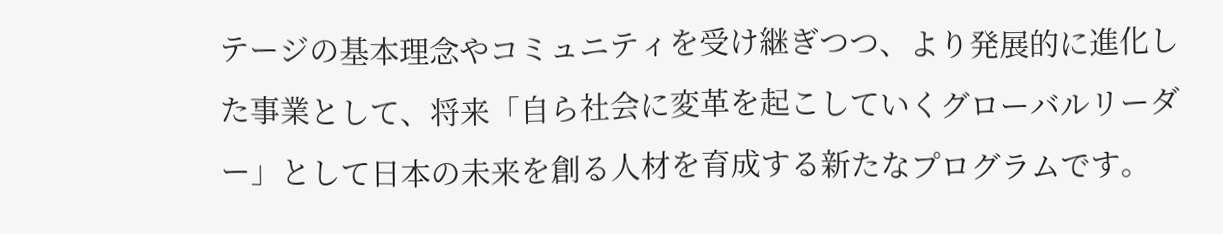テージの基本理念やコミュニティを受け継ぎつつ、より発展的に進化した事業として、将来「自ら社会に変革を起こしていくグローバルリーダー」として日本の未来を創る人材を育成する新たなプログラムです。